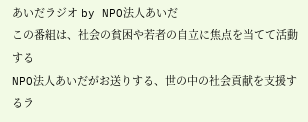あいだラジオ by NPO法人あいだ
この番組は、社会の貧困や若者の自立に焦点を当てて活動する
NPO法人あいだがお送りする、世の中の社会貢献を支援するラ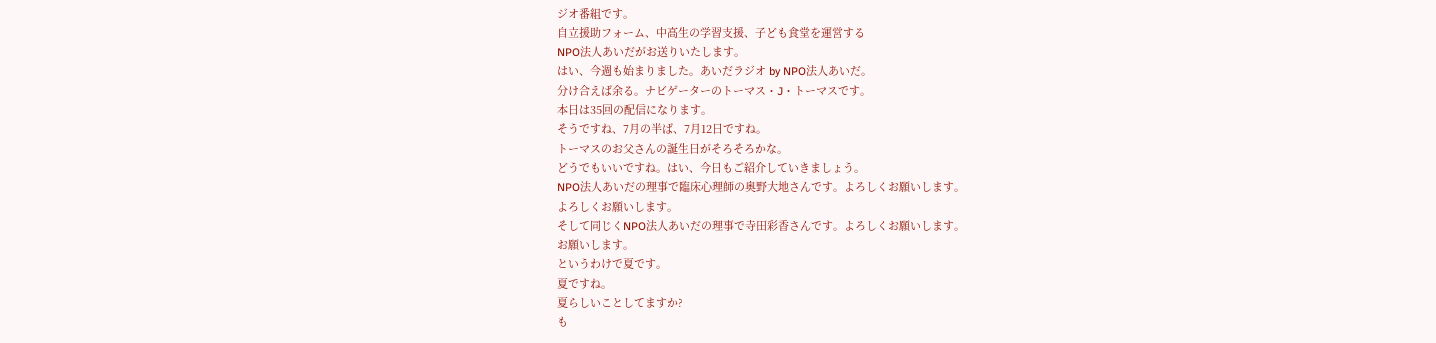ジオ番組です。
自立援助フォーム、中高生の学習支援、子ども食堂を運営する
NPO法人あいだがお送りいたします。
はい、今週も始まりました。あいだラジオ by NPO法人あいだ。
分け合えば余る。ナビゲーターのトーマス・J・トーマスです。
本日は35回の配信になります。
そうですね、7月の半ば、7月12日ですね。
トーマスのお父さんの誕生日がそろそろかな。
どうでもいいですね。はい、今日もご紹介していきましょう。
NPO法人あいだの理事で臨床心理師の奥野大地さんです。よろしくお願いします。
よろしくお願いします。
そして同じくNPO法人あいだの理事で寺田彩香さんです。よろしくお願いします。
お願いします。
というわけで夏です。
夏ですね。
夏らしいことしてますか?
も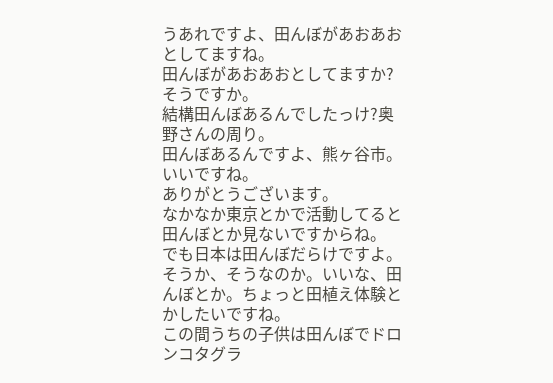うあれですよ、田んぼがあおあおとしてますね。
田んぼがあおあおとしてますか?
そうですか。
結構田んぼあるんでしたっけ?奥野さんの周り。
田んぼあるんですよ、熊ヶ谷市。
いいですね。
ありがとうございます。
なかなか東京とかで活動してると田んぼとか見ないですからね。
でも日本は田んぼだらけですよ。
そうか、そうなのか。いいな、田んぼとか。ちょっと田植え体験とかしたいですね。
この間うちの子供は田んぼでドロンコタグラ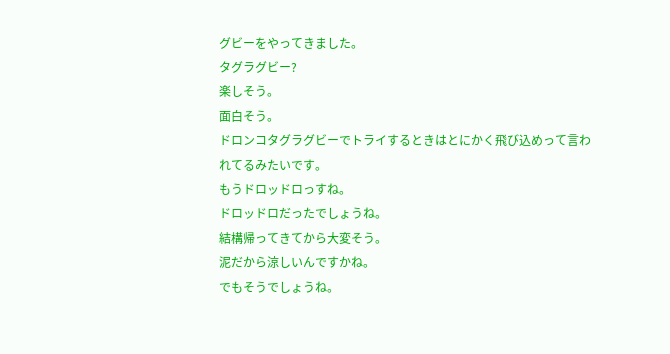グビーをやってきました。
タグラグビー?
楽しそう。
面白そう。
ドロンコタグラグビーでトライするときはとにかく飛び込めって言われてるみたいです。
もうドロッドロっすね。
ドロッドロだったでしょうね。
結構帰ってきてから大変そう。
泥だから涼しいんですかね。
でもそうでしょうね。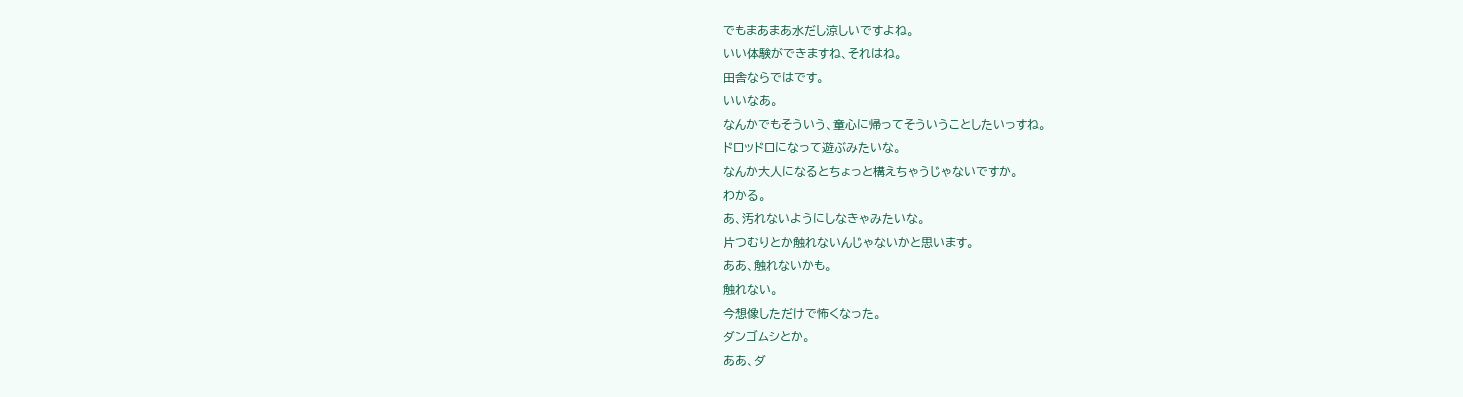でもまあまあ水だし涼しいですよね。
いい体験ができますね、それはね。
田舎ならではです。
いいなあ。
なんかでもそういう、童心に帰ってそういうことしたいっすね。
ドロッドロになって遊ぶみたいな。
なんか大人になるとちょっと構えちゃうじゃないですか。
わかる。
あ、汚れないようにしなきゃみたいな。
片つむりとか触れないんじゃないかと思います。
ああ、触れないかも。
触れない。
今想像しただけで怖くなった。
ダンゴムシとか。
ああ、ダ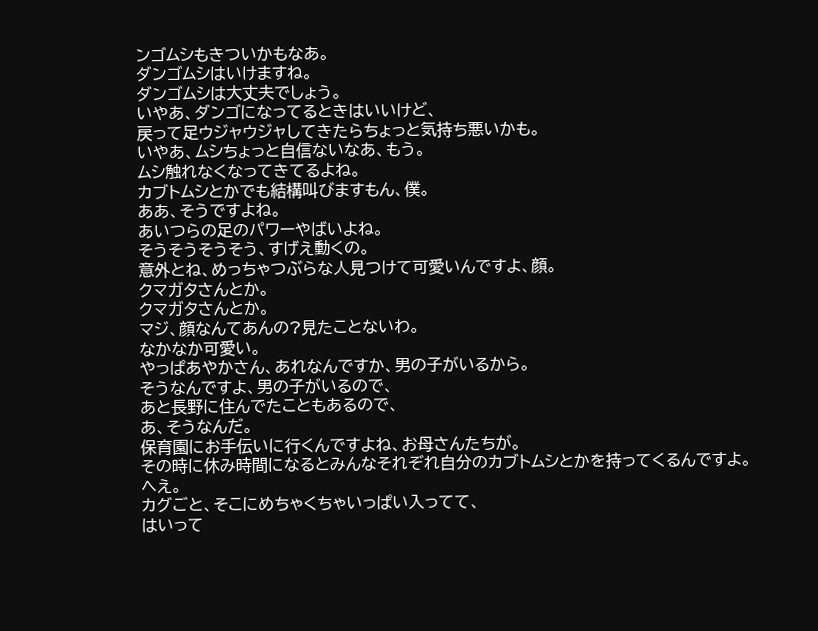ンゴムシもきついかもなあ。
ダンゴムシはいけますね。
ダンゴムシは大丈夫でしょう。
いやあ、ダンゴになってるときはいいけど、
戻って足ウジャウジャしてきたらちょっと気持ち悪いかも。
いやあ、ムシちょっと自信ないなあ、もう。
ムシ触れなくなってきてるよね。
カブトムシとかでも結構叫びますもん、僕。
ああ、そうですよね。
あいつらの足のパワーやばいよね。
そうそうそうそう、すげえ動くの。
意外とね、めっちゃつぶらな人見つけて可愛いんですよ、顔。
クマガタさんとか。
クマガタさんとか。
マジ、顔なんてあんの?見たことないわ。
なかなか可愛い。
やっぱあやかさん、あれなんですか、男の子がいるから。
そうなんですよ、男の子がいるので、
あと長野に住んでたこともあるので、
あ、そうなんだ。
保育園にお手伝いに行くんですよね、お母さんたちが。
その時に休み時間になるとみんなそれぞれ自分のカブトムシとかを持ってくるんですよ。
へえ。
カグごと、そこにめちゃくちゃいっぱい入ってて、
はいって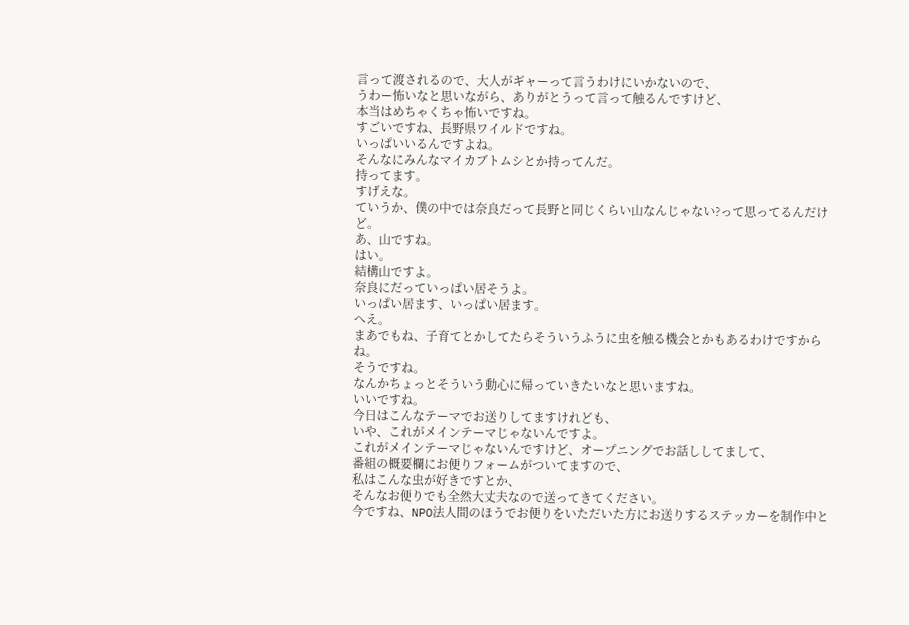言って渡されるので、大人がギャーって言うわけにいかないので、
うわー怖いなと思いながら、ありがとうって言って触るんですけど、
本当はめちゃくちゃ怖いですね。
すごいですね、長野県ワイルドですね。
いっぱいいるんですよね。
そんなにみんなマイカブトムシとか持ってんだ。
持ってます。
すげえな。
ていうか、僕の中では奈良だって長野と同じくらい山なんじゃない?って思ってるんだけど。
あ、山ですね。
はい。
結構山ですよ。
奈良にだっていっぱい居そうよ。
いっぱい居ます、いっぱい居ます。
へえ。
まあでもね、子育てとかしてたらそういうふうに虫を触る機会とかもあるわけですからね。
そうですね。
なんかちょっとそういう動心に帰っていきたいなと思いますね。
いいですね。
今日はこんなテーマでお送りしてますけれども、
いや、これがメインテーマじゃないんですよ。
これがメインテーマじゃないんですけど、オープニングでお話ししてまして、
番組の概要欄にお便りフォームがついてますので、
私はこんな虫が好きですとか、
そんなお便りでも全然大丈夫なので送ってきてください。
今ですね、NPO法人間のほうでお便りをいただいた方にお送りするステッカーを制作中と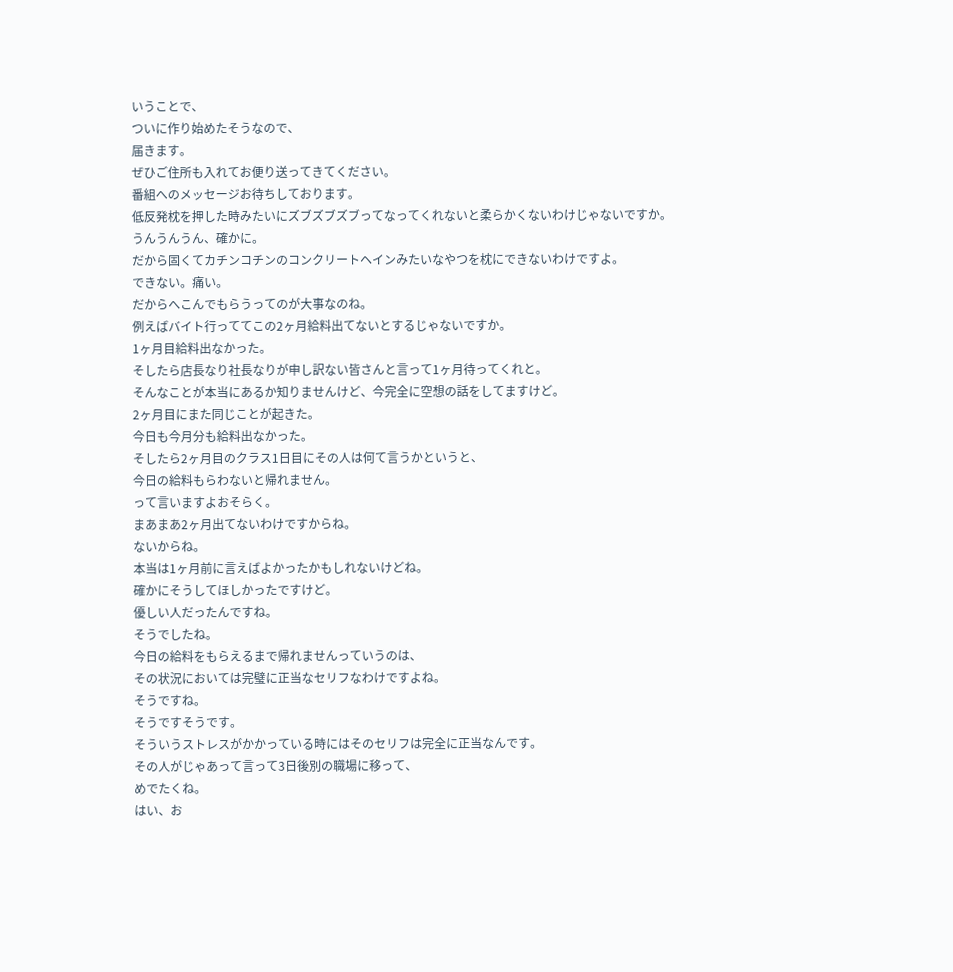いうことで、
ついに作り始めたそうなので、
届きます。
ぜひご住所も入れてお便り送ってきてください。
番組へのメッセージお待ちしております。
低反発枕を押した時みたいにズブズブズブってなってくれないと柔らかくないわけじゃないですか。
うんうんうん、確かに。
だから固くてカチンコチンのコンクリートヘインみたいなやつを枕にできないわけですよ。
できない。痛い。
だからへこんでもらうってのが大事なのね。
例えばバイト行っててこの2ヶ月給料出てないとするじゃないですか。
1ヶ月目給料出なかった。
そしたら店長なり社長なりが申し訳ない皆さんと言って1ヶ月待ってくれと。
そんなことが本当にあるか知りませんけど、今完全に空想の話をしてますけど。
2ヶ月目にまた同じことが起きた。
今日も今月分も給料出なかった。
そしたら2ヶ月目のクラス1日目にその人は何て言うかというと、
今日の給料もらわないと帰れません。
って言いますよおそらく。
まあまあ2ヶ月出てないわけですからね。
ないからね。
本当は1ヶ月前に言えばよかったかもしれないけどね。
確かにそうしてほしかったですけど。
優しい人だったんですね。
そうでしたね。
今日の給料をもらえるまで帰れませんっていうのは、
その状況においては完璧に正当なセリフなわけですよね。
そうですね。
そうですそうです。
そういうストレスがかかっている時にはそのセリフは完全に正当なんです。
その人がじゃあって言って3日後別の職場に移って、
めでたくね。
はい、お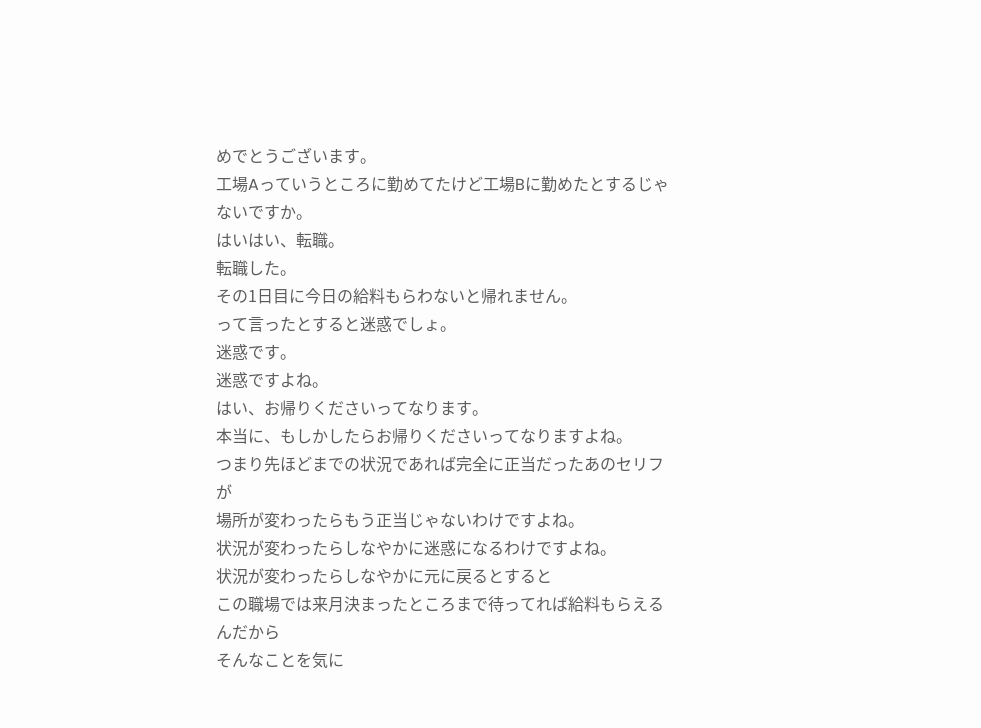めでとうございます。
工場Aっていうところに勤めてたけど工場Bに勤めたとするじゃないですか。
はいはい、転職。
転職した。
その1日目に今日の給料もらわないと帰れません。
って言ったとすると迷惑でしょ。
迷惑です。
迷惑ですよね。
はい、お帰りくださいってなります。
本当に、もしかしたらお帰りくださいってなりますよね。
つまり先ほどまでの状況であれば完全に正当だったあのセリフが
場所が変わったらもう正当じゃないわけですよね。
状況が変わったらしなやかに迷惑になるわけですよね。
状況が変わったらしなやかに元に戻るとすると
この職場では来月決まったところまで待ってれば給料もらえるんだから
そんなことを気に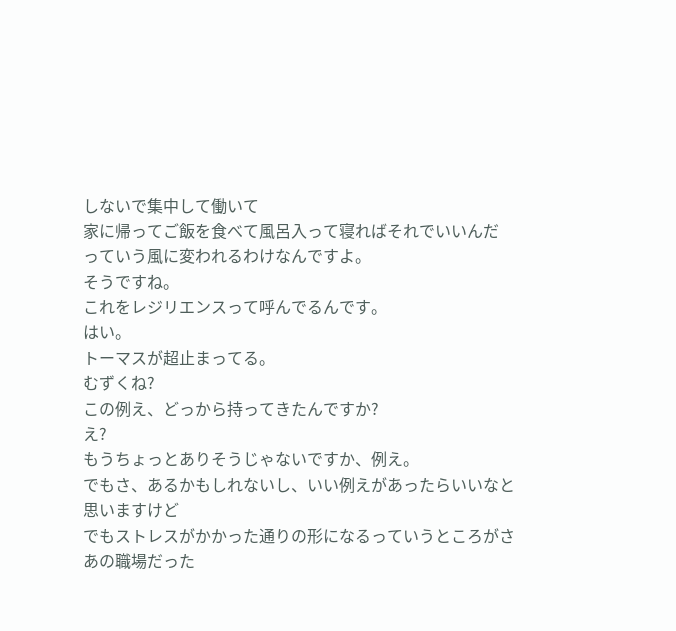しないで集中して働いて
家に帰ってご飯を食べて風呂入って寝ればそれでいいんだ
っていう風に変われるわけなんですよ。
そうですね。
これをレジリエンスって呼んでるんです。
はい。
トーマスが超止まってる。
むずくね?
この例え、どっから持ってきたんですか?
え?
もうちょっとありそうじゃないですか、例え。
でもさ、あるかもしれないし、いい例えがあったらいいなと思いますけど
でもストレスがかかった通りの形になるっていうところがさ
あの職場だった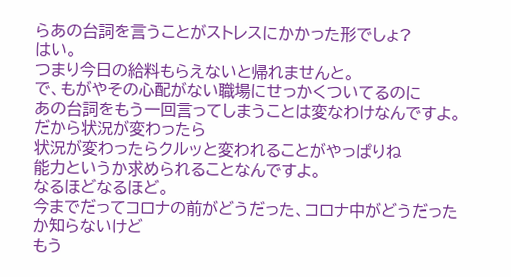らあの台詞を言うことがストレスにかかった形でしょ?
はい。
つまり今日の給料もらえないと帰れませんと。
で、もがやその心配がない職場にせっかくついてるのに
あの台詞をもう一回言ってしまうことは変なわけなんですよ。
だから状況が変わったら
状況が変わったらクルッと変われることがやっぱりね
能力というか求められることなんですよ。
なるほどなるほど。
今までだってコロナの前がどうだった、コロナ中がどうだったか知らないけど
もう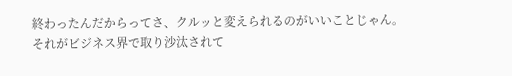終わったんだからってさ、クルッと変えられるのがいいことじゃん。
それがビジネス界で取り沙汰されて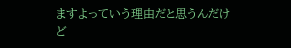ますよっていう理由だと思うんだけど